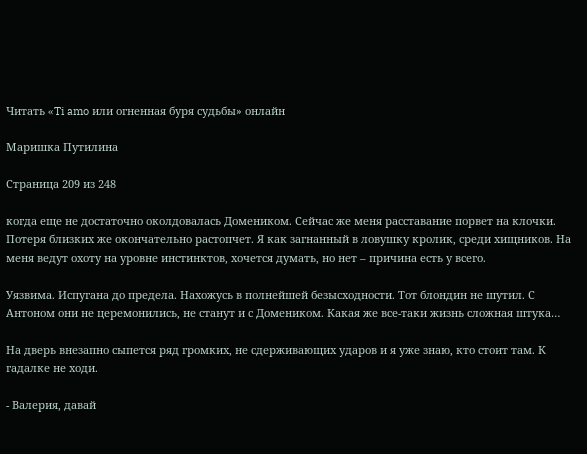Читать «Ti amo или огненная буря судьбы» онлайн

Маришка Путилина

Страница 209 из 248

когда еще не достаточно околдовалась Домеником. Сейчас же меня расставание порвет на клочки. Потеря близких же окончательно растопчет. Я как загнанный в ловушку кролик, среди хищников. На меня ведут охоту на уровне инстинктов, хочется думать, но нет – причина есть у всего.

Уязвима. Испугана до предела. Нахожусь в полнейшей безысходности. Тот блондин не шутил. С Антоном они не церемонились, не станут и с Домеником. Какая же все-таки жизнь сложная штука…

На дверь внезапно сыпется ряд громких, не сдерживающих ударов и я уже знаю, кто стоит там. К гадалке не ходи.

- Валерия, давай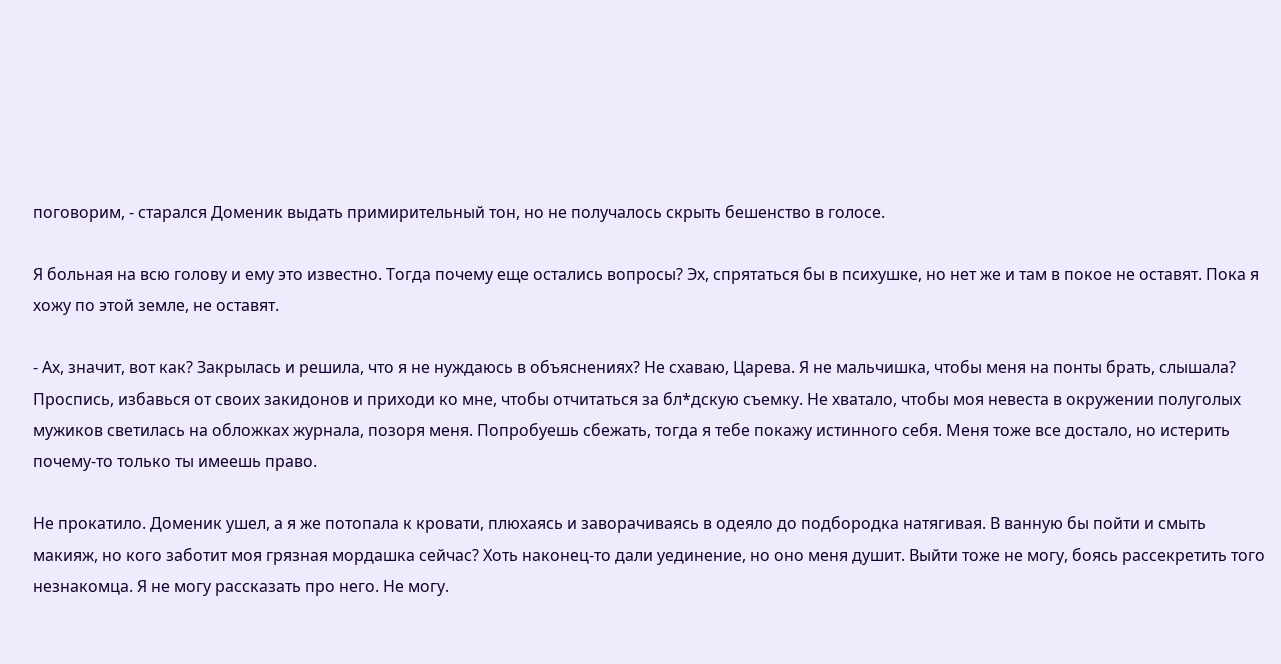поговорим, - старался Доменик выдать примирительный тон, но не получалось скрыть бешенство в голосе.

Я больная на всю голову и ему это известно. Тогда почему еще остались вопросы? Эх, спрятаться бы в психушке, но нет же и там в покое не оставят. Пока я хожу по этой земле, не оставят.

- Ах, значит, вот как? Закрылась и решила, что я не нуждаюсь в объяснениях? Не схаваю, Царева. Я не мальчишка, чтобы меня на понты брать, слышала? Проспись, избавься от своих закидонов и приходи ко мне, чтобы отчитаться за бл*дскую съемку. Не хватало, чтобы моя невеста в окружении полуголых мужиков светилась на обложках журнала, позоря меня. Попробуешь сбежать, тогда я тебе покажу истинного себя. Меня тоже все достало, но истерить почему-то только ты имеешь право.

Не прокатило. Доменик ушел, а я же потопала к кровати, плюхаясь и заворачиваясь в одеяло до подбородка натягивая. В ванную бы пойти и смыть макияж, но кого заботит моя грязная мордашка сейчас? Хоть наконец-то дали уединение, но оно меня душит. Выйти тоже не могу, боясь рассекретить того незнакомца. Я не могу рассказать про него. Не могу.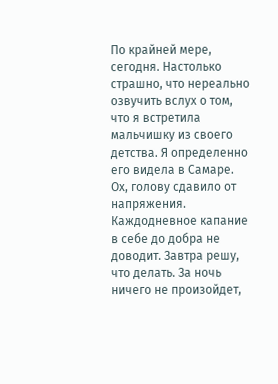По крайней мере, сегодня. Настолько страшно, что нереально озвучить вслух о том, что я встретила мальчишку из своего детства. Я определенно его видела в Самаре. Ох, голову сдавило от напряжения. Каждодневное капание в себе до добра не доводит. Завтра решу, что делать. За ночь ничего не произойдет,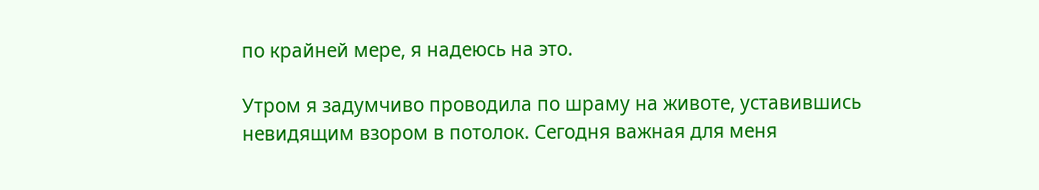по крайней мере, я надеюсь на это.

Утром я задумчиво проводила по шраму на животе, уставившись невидящим взором в потолок. Сегодня важная для меня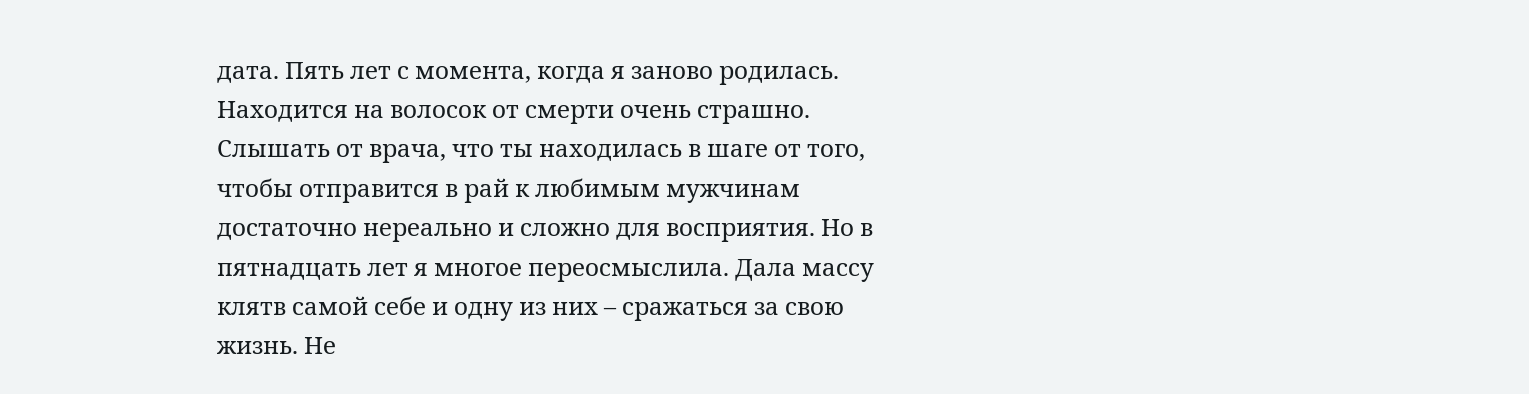дата. Пять лет с момента, когда я заново родилась. Находится на волосок от смерти очень страшно. Слышать от врача, что ты находилась в шаге от того, чтобы отправится в рай к любимым мужчинам достаточно нереально и сложно для восприятия. Но в пятнадцать лет я многое переосмыслила. Дала массу клятв самой себе и одну из них – сражаться за свою жизнь. Не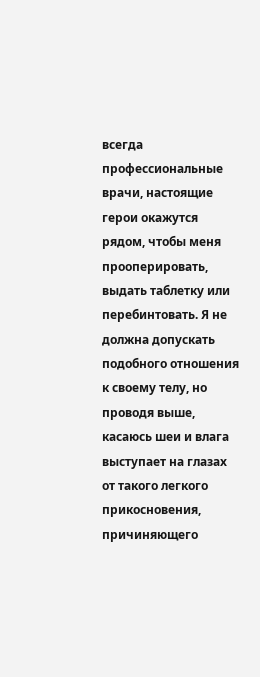всегда профессиональные врачи, настоящие герои окажутся рядом, чтобы меня прооперировать, выдать таблетку или перебинтовать. Я не должна допускать подобного отношения к своему телу, но проводя выше, касаюсь шеи и влага выступает на глазах от такого легкого прикосновения, причиняющего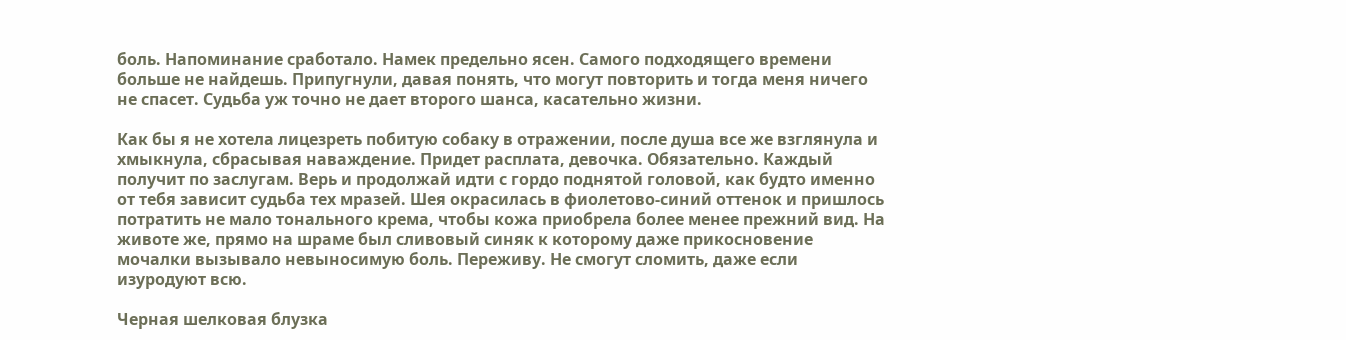боль. Напоминание сработало. Намек предельно ясен. Самого подходящего времени больше не найдешь. Припугнули, давая понять, что могут повторить и тогда меня ничего не спасет. Судьба уж точно не дает второго шанса, касательно жизни.

Как бы я не хотела лицезреть побитую собаку в отражении, после душа все же взглянула и хмыкнула, сбрасывая наваждение. Придет расплата, девочка. Обязательно. Каждый получит по заслугам. Верь и продолжай идти с гордо поднятой головой, как будто именно от тебя зависит судьба тех мразей. Шея окрасилась в фиолетово-синий оттенок и пришлось потратить не мало тонального крема, чтобы кожа приобрела более менее прежний вид. На животе же, прямо на шраме был сливовый синяк к которому даже прикосновение мочалки вызывало невыносимую боль. Переживу. Не смогут сломить, даже если изуродуют всю.

Черная шелковая блузка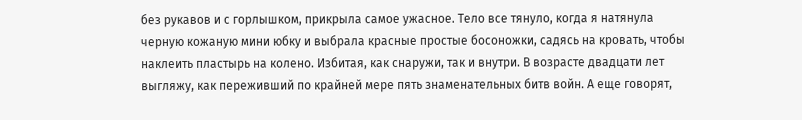без рукавов и с горлышком, прикрыла самое ужасное. Тело все тянуло, когда я натянула черную кожаную мини юбку и выбрала красные простые босоножки, садясь на кровать, чтобы наклеить пластырь на колено. Избитая, как снаружи, так и внутри. В возрасте двадцати лет выгляжу, как переживший по крайней мере пять знаменательных битв войн. А еще говорят,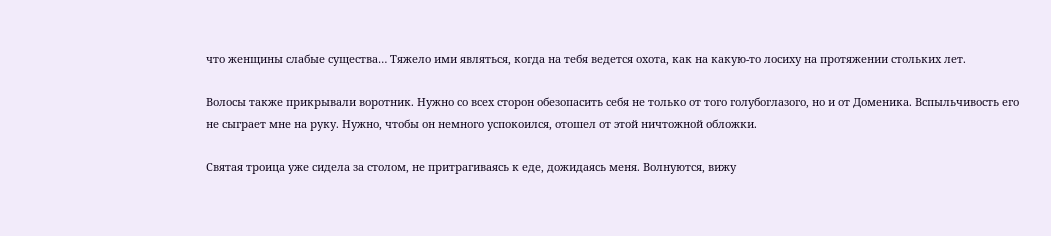что женщины слабые существа… Тяжело ими являться, когда на тебя ведется охота, как на какую-то лосиху на протяжении стольких лет.

Волосы также прикрывали воротник. Нужно со всех сторон обезопасить себя не только от того голубоглазого, но и от Доменика. Вспыльчивость его не сыграет мне на руку. Нужно, чтобы он немного успокоился, отошел от этой ничтожной обложки.

Святая троица уже сидела за столом, не притрагиваясь к еде, дожидаясь меня. Волнуются, вижу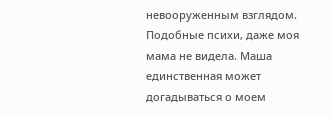невооруженным взглядом. Подобные психи, даже моя мама не видела. Маша единственная может догадываться о моем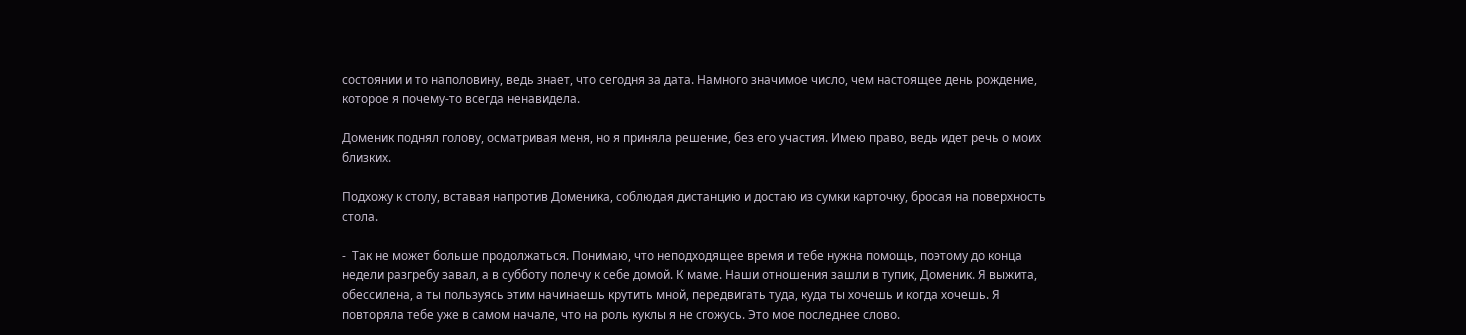состоянии и то наполовину, ведь знает, что сегодня за дата. Намного значимое число, чем настоящее день рождение, которое я почему-то всегда ненавидела.

Доменик поднял голову, осматривая меня, но я приняла решение, без его участия. Имею право, ведь идет речь о моих близких.

Подхожу к столу, вставая напротив Доменика, соблюдая дистанцию и достаю из сумки карточку, бросая на поверхность стола.

-  Так не может больше продолжаться. Понимаю, что неподходящее время и тебе нужна помощь, поэтому до конца недели разгребу завал, а в субботу полечу к себе домой. К маме. Наши отношения зашли в тупик, Доменик. Я выжита, обессилена, а ты пользуясь этим начинаешь крутить мной, передвигать туда, куда ты хочешь и когда хочешь. Я повторяла тебе уже в самом начале, что на роль куклы я не сгожусь. Это мое последнее слово.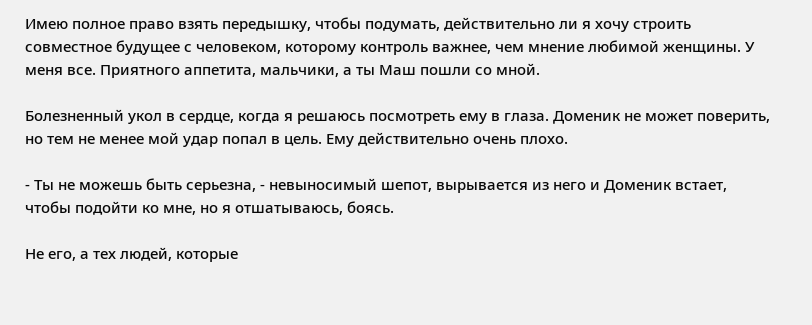Имею полное право взять передышку, чтобы подумать, действительно ли я хочу строить совместное будущее с человеком, которому контроль важнее, чем мнение любимой женщины. У меня все. Приятного аппетита, мальчики, а ты Маш пошли со мной.

Болезненный укол в сердце, когда я решаюсь посмотреть ему в глаза. Доменик не может поверить, но тем не менее мой удар попал в цель. Ему действительно очень плохо.

- Ты не можешь быть серьезна, - невыносимый шепот, вырывается из него и Доменик встает, чтобы подойти ко мне, но я отшатываюсь, боясь.

Не его, а тех людей, которые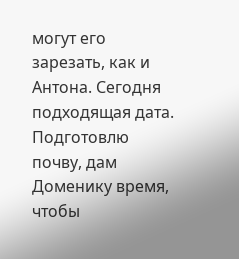могут его зарезать, как и Антона. Сегодня подходящая дата. Подготовлю почву, дам Доменику время, чтобы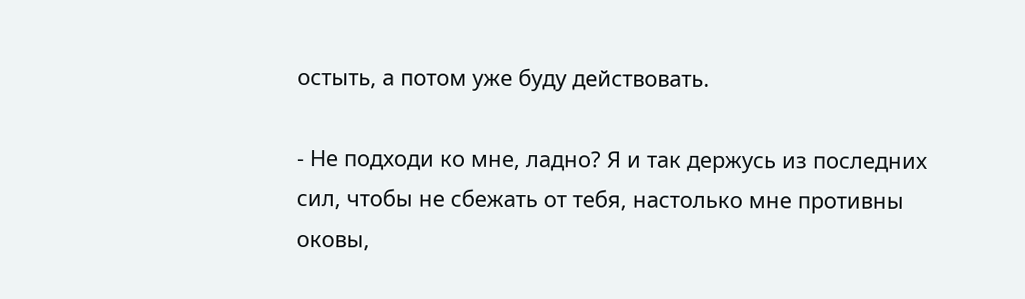остыть, а потом уже буду действовать.

- Не подходи ко мне, ладно? Я и так держусь из последних сил, чтобы не сбежать от тебя, настолько мне противны оковы,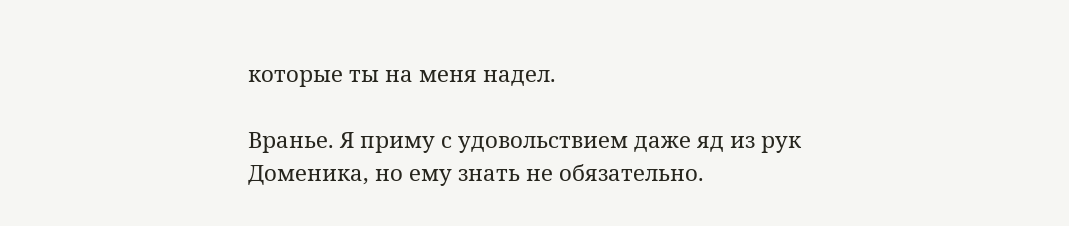которые ты на меня надел.

Вранье. Я приму с удовольствием даже яд из рук Доменика, но ему знать не обязательно.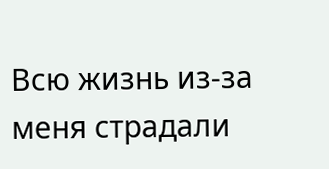Всю жизнь из-за меня страдали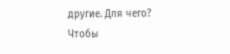другие. Для чего? Чтобы